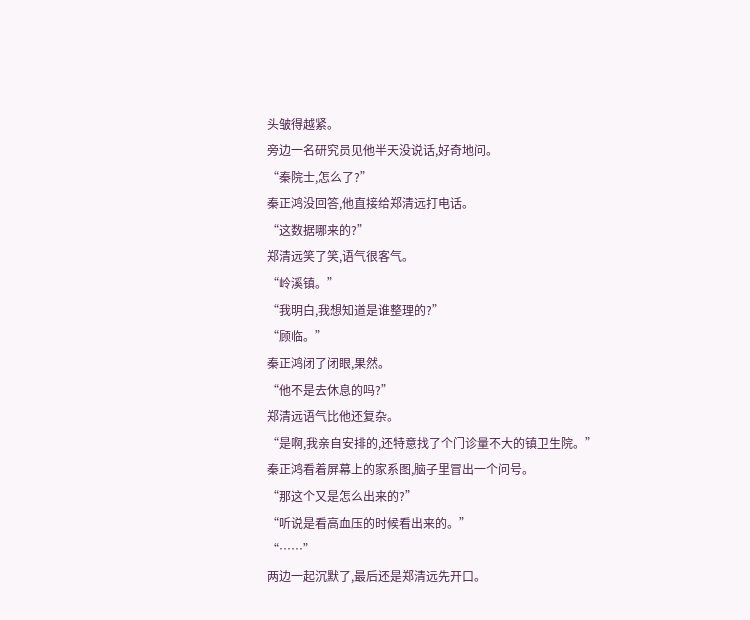头皱得越紧。
旁边一名研究员见他半天没说话,好奇地问。
“秦院士,怎么了?”
秦正鸿没回答,他直接给郑清远打电话。
“这数据哪来的?”
郑清远笑了笑,语气很客气。
“岭溪镇。”
“我明白,我想知道是谁整理的?”
“顾临。”
秦正鸿闭了闭眼,果然。
“他不是去休息的吗?”
郑清远语气比他还复杂。
“是啊,我亲自安排的,还特意找了个门诊量不大的镇卫生院。”
秦正鸿看着屏幕上的家系图,脑子里冒出一个问号。
“那这个又是怎么出来的?”
“听说是看高血压的时候看出来的。”
“……”
两边一起沉默了,最后还是郑清远先开口。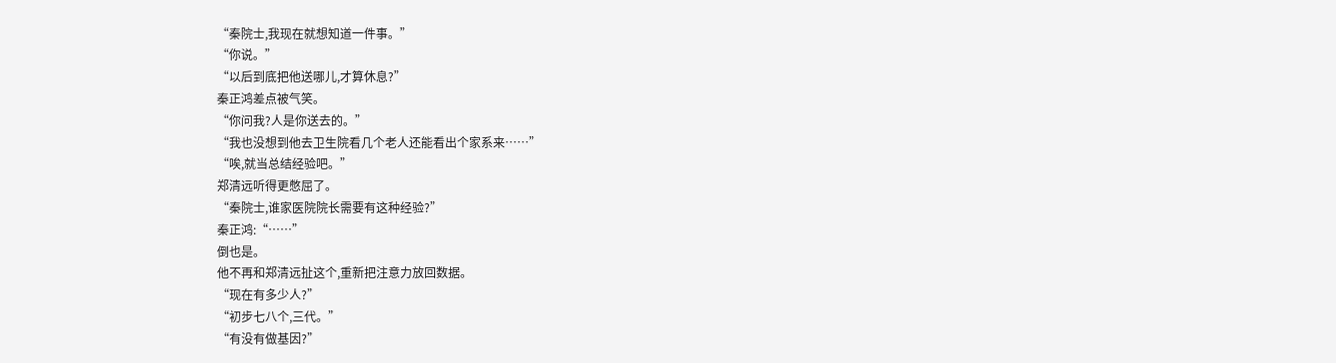“秦院士,我现在就想知道一件事。”
“你说。”
“以后到底把他送哪儿,才算休息?”
秦正鸿差点被气笑。
“你问我?人是你送去的。”
“我也没想到他去卫生院看几个老人还能看出个家系来……”
“唉,就当总结经验吧。”
郑清远听得更憋屈了。
“秦院士,谁家医院院长需要有这种经验?”
秦正鸿:“……”
倒也是。
他不再和郑清远扯这个,重新把注意力放回数据。
“现在有多少人?”
“初步七八个,三代。”
“有没有做基因?”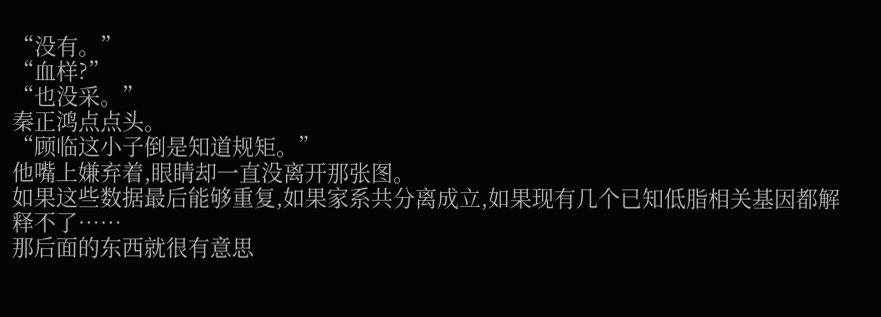“没有。”
“血样?”
“也没采。”
秦正鸿点点头。
“顾临这小子倒是知道规矩。”
他嘴上嫌弃着,眼睛却一直没离开那张图。
如果这些数据最后能够重复,如果家系共分离成立,如果现有几个已知低脂相关基因都解释不了……
那后面的东西就很有意思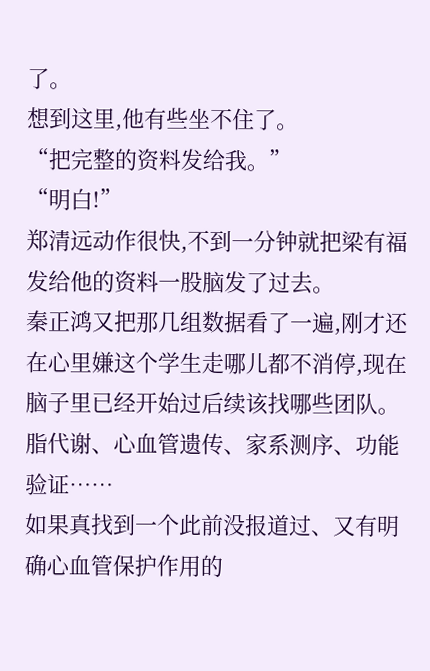了。
想到这里,他有些坐不住了。
“把完整的资料发给我。”
“明白!”
郑清远动作很快,不到一分钟就把梁有福发给他的资料一股脑发了过去。
秦正鸿又把那几组数据看了一遍,刚才还在心里嫌这个学生走哪儿都不消停,现在脑子里已经开始过后续该找哪些团队。
脂代谢、心血管遗传、家系测序、功能验证……
如果真找到一个此前没报道过、又有明确心血管保护作用的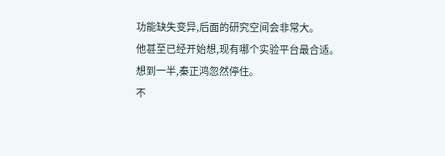功能缺失变异,后面的研究空间会非常大。
他甚至已经开始想,现有哪个实验平台最合适。
想到一半,秦正鸿忽然停住。
不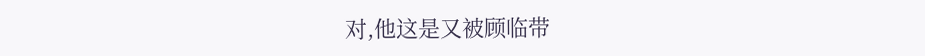对,他这是又被顾临带